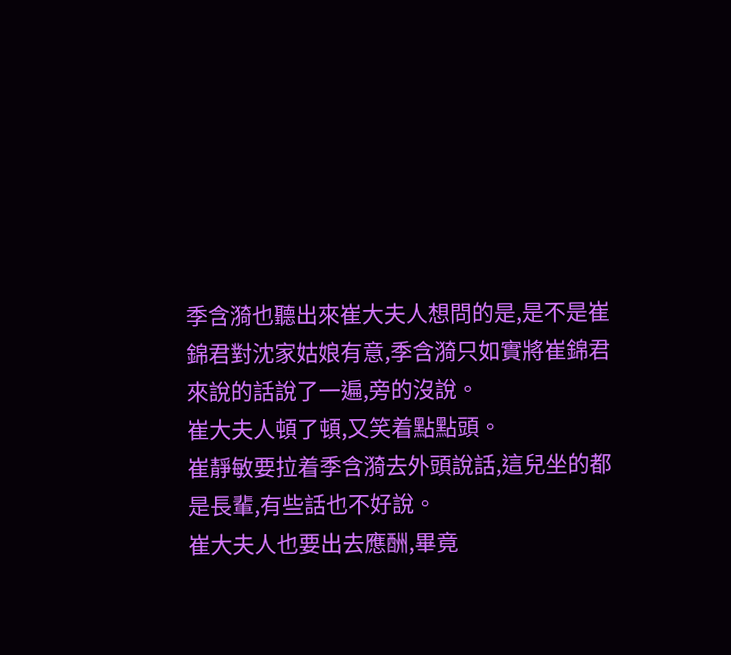季含漪也聽出來崔大夫人想問的是,是不是崔錦君對沈家姑娘有意,季含漪只如實將崔錦君來說的話說了一遍,旁的沒說。
崔大夫人頓了頓,又笑着點點頭。
崔靜敏要拉着季含漪去外頭說話,這兒坐的都是長輩,有些話也不好說。
崔大夫人也要出去應酬,畢竟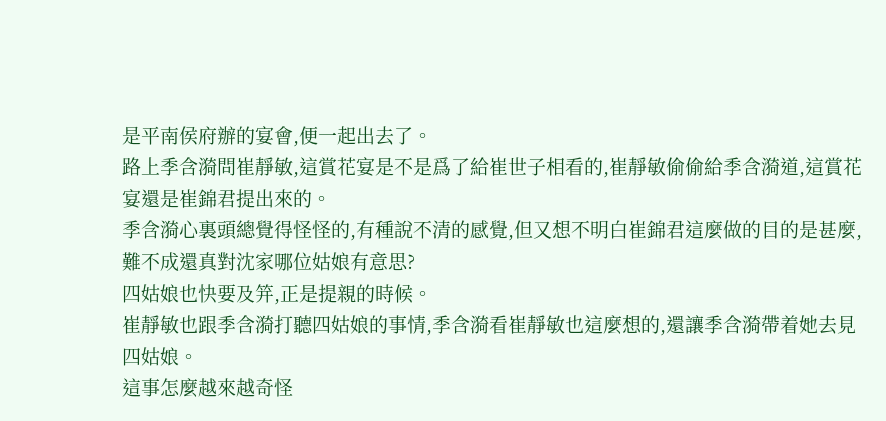是平南侯府辦的宴會,便一起出去了。
路上季含漪問崔靜敏,這賞花宴是不是爲了給崔世子相看的,崔靜敏偷偷給季含漪道,這賞花宴還是崔錦君提出來的。
季含漪心裏頭總覺得怪怪的,有種說不清的感覺,但又想不明白崔錦君這麼做的目的是甚麼,難不成還真對沈家哪位姑娘有意思?
四姑娘也快要及笄,正是提親的時候。
崔靜敏也跟季含漪打聽四姑娘的事情,季含漪看崔靜敏也這麼想的,還讓季含漪帶着她去見四姑娘。
這事怎麼越來越奇怪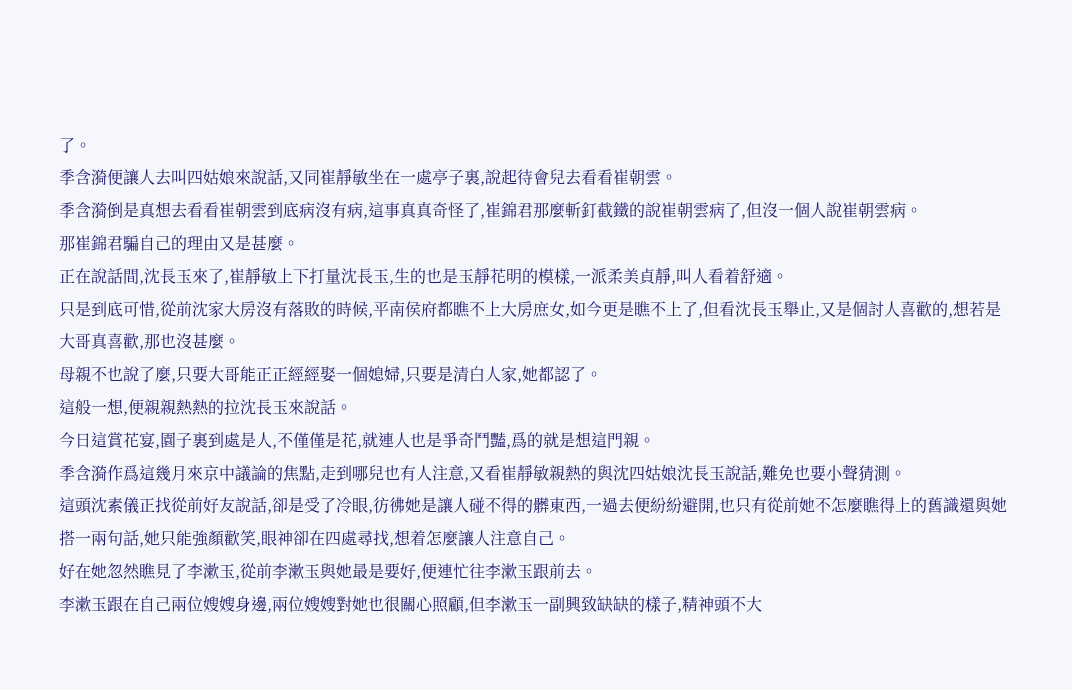了。
季含漪便讓人去叫四姑娘來說話,又同崔靜敏坐在一處亭子裏,說起待會兒去看看崔朝雲。
季含漪倒是真想去看看崔朝雲到底病沒有病,這事真真奇怪了,崔錦君那麼斬釘截鐵的說崔朝雲病了,但沒一個人說崔朝雲病。
那崔錦君騙自己的理由又是甚麼。
正在說話間,沈長玉來了,崔靜敏上下打量沈長玉,生的也是玉靜花明的模樣,一派柔美貞靜,叫人看着舒適。
只是到底可惜,從前沈家大房沒有落敗的時候,平南侯府都瞧不上大房庶女,如今更是瞧不上了,但看沈長玉舉止,又是個討人喜歡的,想若是大哥真喜歡,那也沒甚麼。
母親不也說了麼,只要大哥能正正經經娶一個媳婦,只要是清白人家,她都認了。
這般一想,便親親熱熱的拉沈長玉來說話。
今日這賞花宴,園子裏到處是人,不僅僅是花,就連人也是爭奇鬥豔,爲的就是想這門親。
季含漪作爲這幾月來京中議論的焦點,走到哪兒也有人注意,又看崔靜敏親熱的與沈四姑娘沈長玉說話,難免也要小聲猜測。
這頭沈素儀正找從前好友說話,卻是受了冷眼,彷彿她是讓人碰不得的髒東西,一過去便紛紛避開,也只有從前她不怎麼瞧得上的舊識還與她搭一兩句話,她只能強顏歡笑,眼神卻在四處尋找,想着怎麼讓人注意自己。
好在她忽然瞧見了李漱玉,從前李漱玉與她最是要好,便連忙往李漱玉跟前去。
李漱玉跟在自己兩位嫂嫂身邊,兩位嫂嫂對她也很關心照顧,但李漱玉一副興致缺缺的樣子,精神頭不大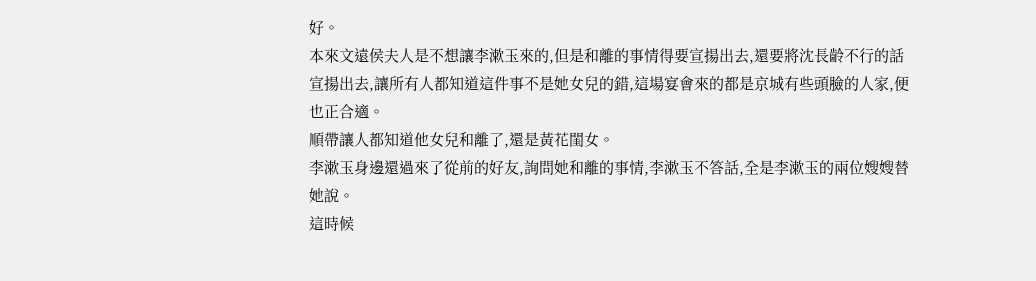好。
本來文遠侯夫人是不想讓李漱玉來的,但是和離的事情得要宣揚出去,還要將沈長齡不行的話宣揚出去,讓所有人都知道這件事不是她女兒的錯,這場宴會來的都是京城有些頭臉的人家,便也正合適。
順帶讓人都知道他女兒和離了,還是黃花閨女。
李漱玉身邊還過來了從前的好友,詢問她和離的事情,李漱玉不答話,全是李漱玉的兩位嫂嫂替她說。
這時候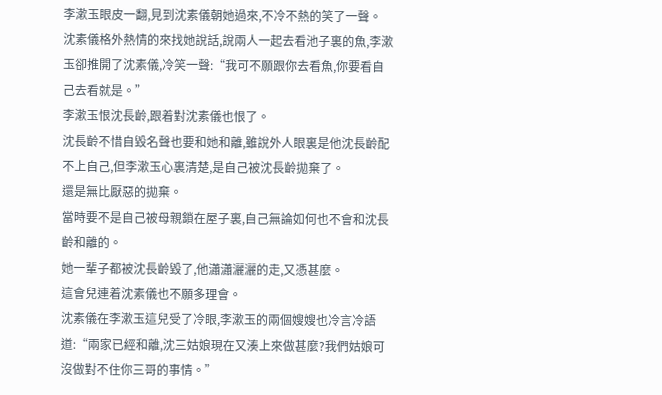李漱玉眼皮一翻,見到沈素儀朝她過來,不冷不熱的笑了一聲。
沈素儀格外熱情的來找她說話,說兩人一起去看池子裏的魚,李漱玉卻推開了沈素儀,冷笑一聲:“我可不願跟你去看魚,你要看自己去看就是。”
李漱玉恨沈長齡,跟着對沈素儀也恨了。
沈長齡不惜自毀名聲也要和她和離,雖說外人眼裏是他沈長齡配不上自己,但李漱玉心裏清楚,是自己被沈長齡拋棄了。
還是無比厭惡的拋棄。
當時要不是自己被母親鎖在屋子裏,自己無論如何也不會和沈長齡和離的。
她一輩子都被沈長齡毀了,他瀟瀟灑灑的走,又憑甚麼。
這會兒連着沈素儀也不願多理會。
沈素儀在李漱玉這兒受了冷眼,李漱玉的兩個嫂嫂也冷言冷語道:“兩家已經和離,沈三姑娘現在又湊上來做甚麼?我們姑娘可沒做對不住你三哥的事情。”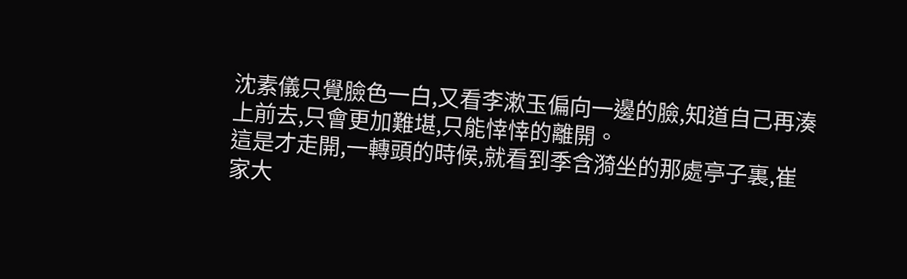沈素儀只覺臉色一白,又看李漱玉偏向一邊的臉,知道自己再湊上前去,只會更加難堪,只能悻悻的離開。
這是才走開,一轉頭的時候,就看到季含漪坐的那處亭子裏,崔家大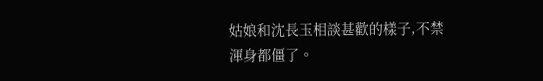姑娘和沈長玉相談甚歡的樣子,不禁渾身都僵了。